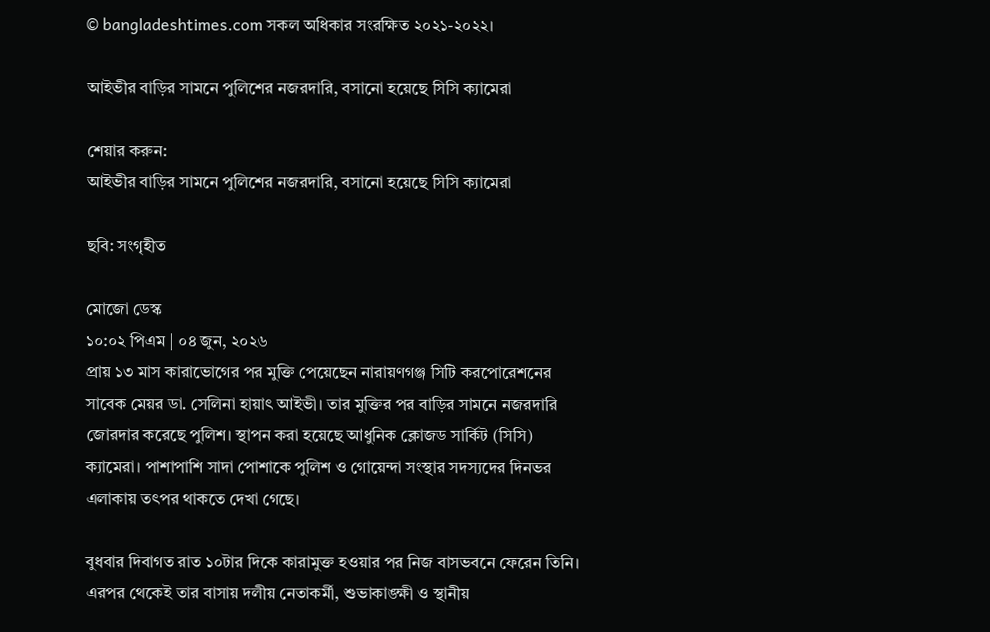© bangladeshtimes.com সকল অধিকার সংরক্ষিত ২০২১-২০২২।

আইভীর বাড়ির সামনে পুলিশের নজরদারি, বসানো হয়েছে সিসি ক্যামেরা

শেয়ার করুন:
আইভীর বাড়ির সামনে পুলিশের নজরদারি, বসানো হয়েছে সিসি ক্যামেরা

ছবি: সংগৃহীত

মোজো ডেস্ক
১০:০২ পিএম | ০৪ জুন, ২০২৬
প্রায় ১৩ মাস কারাভোগের পর মুক্তি পেয়েছেন নারায়ণগঞ্জ সিটি করপোরেশনের সাবেক মেয়র ডা. সেলিনা হায়াৎ আইভী। তার মুক্তির পর বাড়ির সামনে নজরদারি জোরদার করেছে পুলিশ। স্থাপন করা হয়েছে আধুনিক ক্লোজড সার্কিট (সিসি) ক্যামেরা। পাশাপাশি সাদা পোশাকে পুলিশ ও গোয়েন্দা সংস্থার সদস্যদের দিনভর এলাকায় তৎপর থাকতে দেখা গেছে।

বুধবার দিবাগত রাত ১০টার দিকে কারামুক্ত হওয়ার পর নিজ বাসভবনে ফেরেন তিনি। এরপর থেকেই তার বাসায় দলীয় নেতাকর্মী, শুভাকাঙ্ক্ষী ও স্থানীয়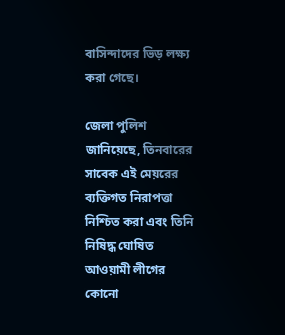বাসিন্দাদের ভিড় লক্ষ্য করা গেছে।

জেলা পুলিশ জানিয়েছে, তিনবারের সাবেক এই মেয়রের ব্যক্তিগত নিরাপত্তা নিশ্চিত করা এবং তিনি নিষিদ্ধ ঘোষিত আওয়ামী লীগের কোনো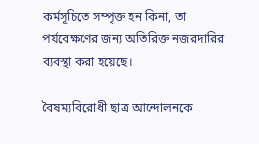কর্মসূচিতে সম্পৃক্ত হন কিনা, তা পর্যবেক্ষণের জন্য অতিরিক্ত নজরদারির ব্যবস্থা করা হয়েছে।

বৈষম্যবিরোধী ছাত্র আন্দোলনকে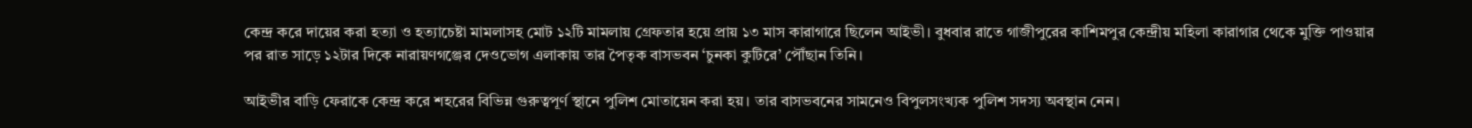কেন্দ্র করে দায়ের করা হত্যা ও হত্যাচেষ্টা মামলাসহ মোট ১২টি মামলায় গ্রেফতার হয়ে প্রায় ১৩ মাস কারাগারে ছিলেন আইভী। বুধবার রাতে গাজীপুরের কাশিমপুর কেন্দ্রীয় মহিলা কারাগার থেকে মুক্তি পাওয়ার পর রাত সাড়ে ১২টার দিকে নারায়ণগঞ্জের দেওভোগ এলাকায় তার পৈতৃক বাসভবন ‘চুনকা কুটিরে’ পৌঁছান তিনি।

আইভীর বাড়ি ফেরাকে কেন্দ্র করে শহরের বিভিন্ন গুরুত্বপূর্ণ স্থানে পুলিশ মোতায়েন করা হয়। তার বাসভবনের সামনেও বিপুলসংখ্যক পুলিশ সদস্য অবস্থান নেন।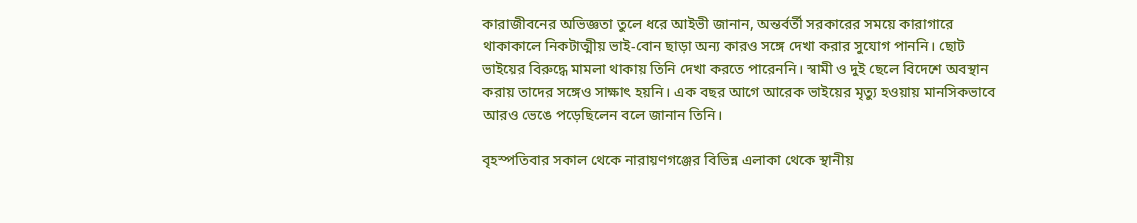কারাজীবনের অভিজ্ঞতা তুলে ধরে আইভী জানান, অন্তর্বর্তী সরকারের সময়ে কারাগারে থাকাকালে নিকটাত্মীয় ভাই-বোন ছাড়া অন্য কারও সঙ্গে দেখা করার সুযোগ পাননি। ছোট ভাইয়ের বিরুদ্ধে মামলা থাকায় তিনি দেখা করতে পারেননি। স্বামী ও দুই ছেলে বিদেশে অবস্থান করায় তাদের সঙ্গেও সাক্ষাৎ হয়নি। এক বছর আগে আরেক ভাইয়ের মৃত্যু হওয়ায় মানসিকভাবে আরও ভেঙে পড়েছিলেন বলে জানান তিনি।

বৃহস্পতিবার সকাল থেকে নারায়ণগঞ্জের বিভিন্ন এলাকা থেকে স্থানীয়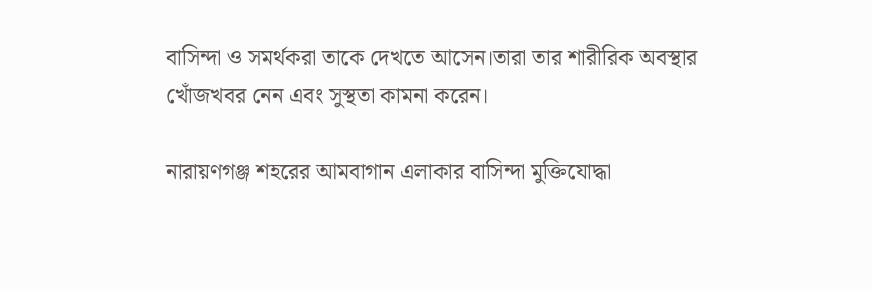বাসিন্দা ও সমর্থকরা তাকে দেখতে আসেন।তারা তার শারীরিক অবস্থার খোঁজখবর নেন এবং সুস্থতা কামনা করেন।

নারায়ণগঞ্জ শহরের আমবাগান এলাকার বাসিন্দা মুক্তিযোদ্ধা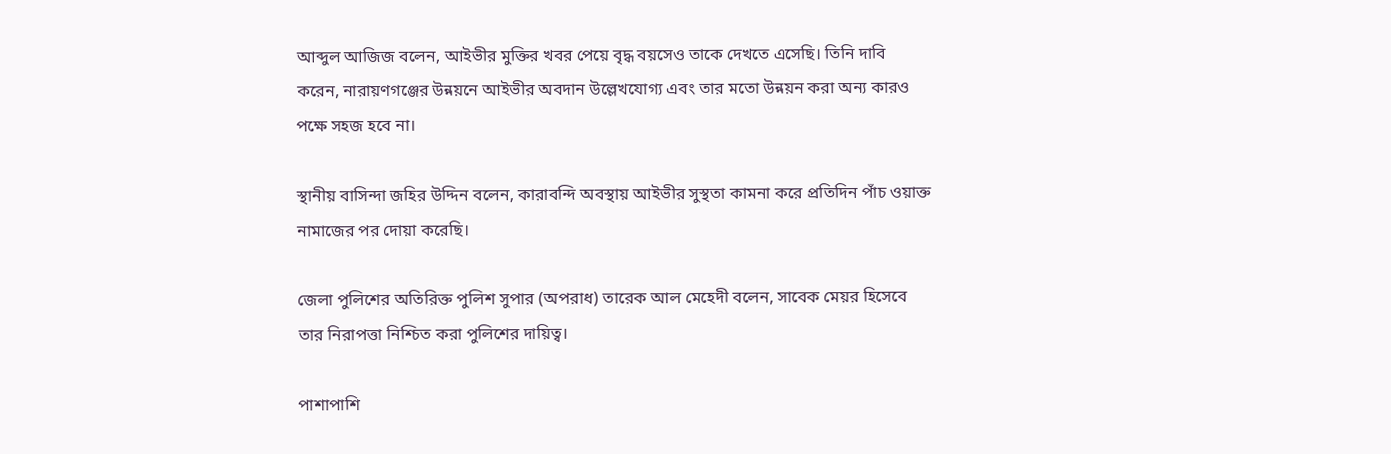আব্দুল আজিজ বলেন, আইভীর মুক্তির খবর পেয়ে বৃদ্ধ বয়সেও তাকে দেখতে এসেছি। তিনি দাবি করেন, নারায়ণগঞ্জের উন্নয়নে আইভীর অবদান উল্লেখযোগ্য এবং তার মতো উন্নয়ন করা অন্য কারও পক্ষে সহজ হবে না।

স্থানীয় বাসিন্দা জহির উদ্দিন বলেন, কারাবন্দি অবস্থায় আইভীর সুস্থতা কামনা করে প্রতিদিন পাঁচ ওয়াক্ত নামাজের পর দোয়া করেছি।

জেলা পুলিশের অতিরিক্ত পুলিশ সুপার (অপরাধ) তারেক আল মেহেদী বলেন, সাবেক মেয়র হিসেবে তার নিরাপত্তা নিশ্চিত করা পুলিশের দায়িত্ব।

পাশাপাশি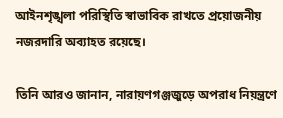আইনশৃঙ্খলা পরিস্থিতি স্বাভাবিক রাখতে প্রয়োজনীয় নজরদারি অব্যাহত রয়েছে।

তিনি আরও জানান, নারায়ণগঞ্জজুড়ে অপরাধ নিয়ন্ত্রণে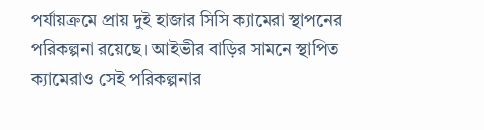পর্যায়ক্রমে প্রায় দুই হাজার সিসি ক্যামেরা স্থাপনের পরিকল্পনা রয়েছে। আইভীর বাড়ির সামনে স্থাপিত ক্যামেরাও সেই পরিকল্পনার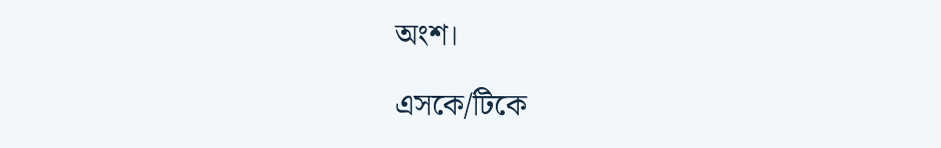অংশ।

এসকে/টিকে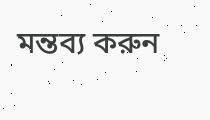মন্তব্য করুন